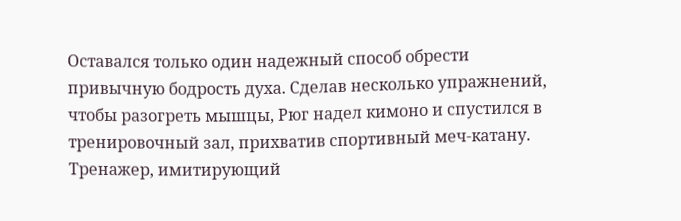Оставался только один надежный способ обрести привычную бодрость духа. Сделав несколько упражнений, чтобы разогреть мышцы, Рюг надел кимоно и спустился в тренировочный зал, прихватив спортивный меч-катану. Тренажер, имитирующий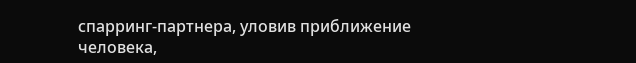спарринг-партнера, уловив приближение человека,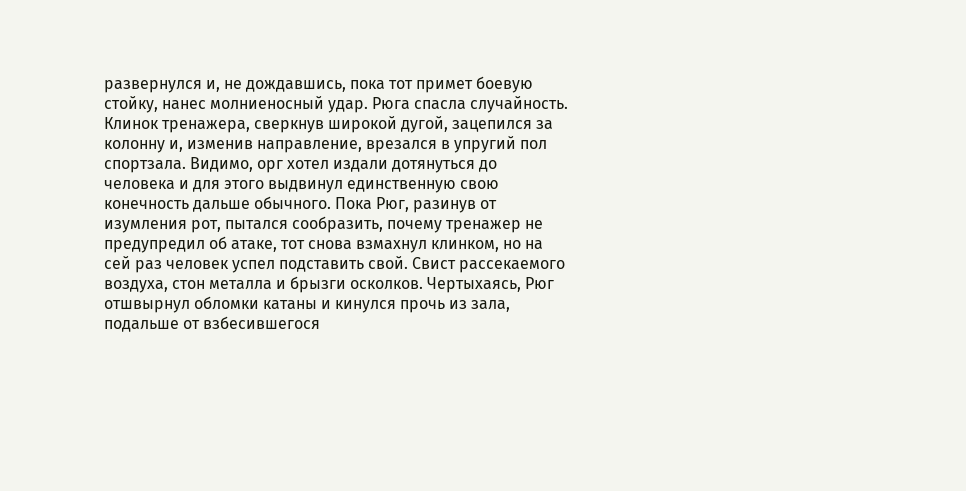развернулся и, не дождавшись, пока тот примет боевую стойку, нанес молниеносный удар. Рюга спасла случайность. Клинок тренажера, сверкнув широкой дугой, зацепился за колонну и, изменив направление, врезался в упругий пол спортзала. Видимо, орг хотел издали дотянуться до человека и для этого выдвинул единственную свою конечность дальше обычного. Пока Рюг, разинув от изумления рот, пытался сообразить, почему тренажер не предупредил об атаке, тот снова взмахнул клинком, но на сей раз человек успел подставить свой. Свист рассекаемого воздуха, стон металла и брызги осколков. Чертыхаясь, Рюг отшвырнул обломки катаны и кинулся прочь из зала, подальше от взбесившегося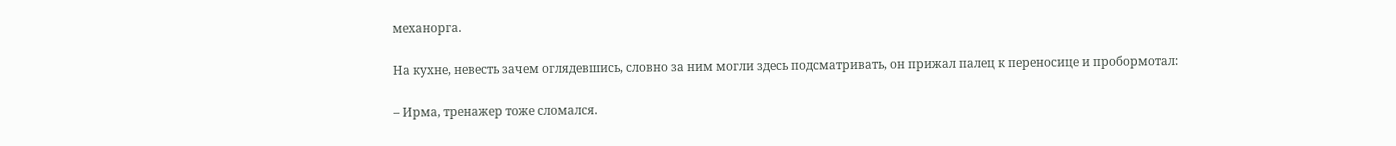механорга.

На кухне, невесть зачем оглядевшись, словно за ним могли здесь подсматривать, он прижал палец к переносице и пробормотал:

– Ирма, тренажер тоже сломался.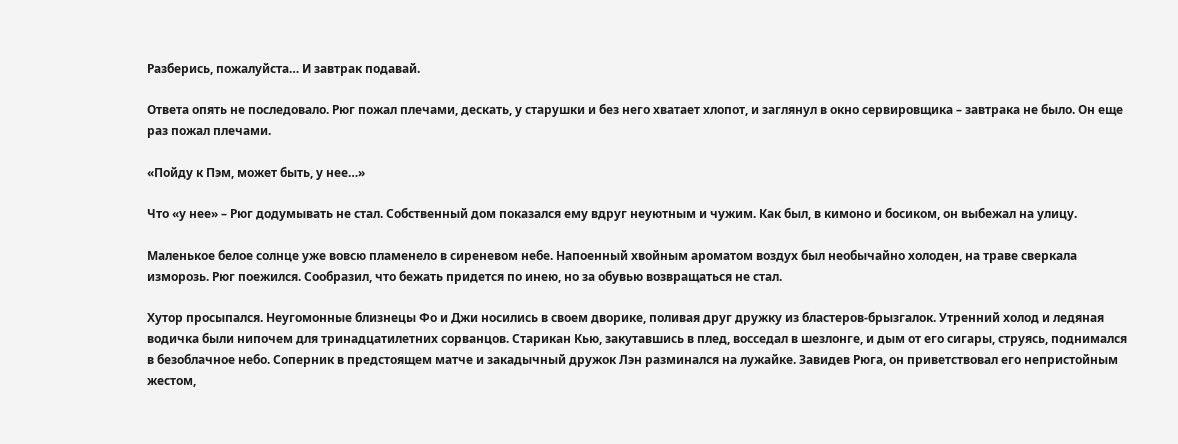Разберись, пожалуйста… И завтрак подавай.

Ответа опять не последовало. Рюг пожал плечами, дескать, у старушки и без него хватает хлопот, и заглянул в окно сервировщика – завтрака не было. Он еще раз пожал плечами.

«Пойду к Пэм, может быть, у нее…»

Что «у нее» – Рюг додумывать не стал. Собственный дом показался ему вдруг неуютным и чужим. Как был, в кимоно и босиком, он выбежал на улицу.

Маленькое белое солнце уже вовсю пламенело в сиреневом небе. Напоенный хвойным ароматом воздух был необычайно холоден, на траве сверкала изморозь. Рюг поежился. Сообразил, что бежать придется по инею, но за обувью возвращаться не стал.

Хутор просыпался. Неугомонные близнецы Фо и Джи носились в своем дворике, поливая друг дружку из бластеров-брызгалок. Утренний холод и ледяная водичка были нипочем для тринадцатилетних сорванцов. Старикан Кью, закутавшись в плед, восседал в шезлонге, и дым от его сигары, струясь, поднимался в безоблачное небо. Соперник в предстоящем матче и закадычный дружок Лэн разминался на лужайке. Завидев Рюга, он приветствовал его непристойным жестом,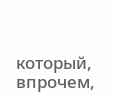который, впрочем,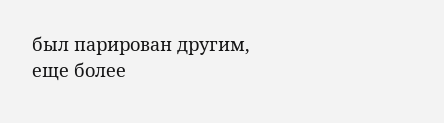был парирован другим, еще более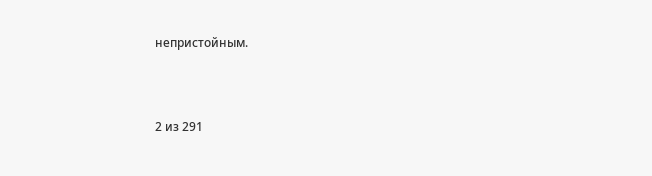непристойным.



2 из 291